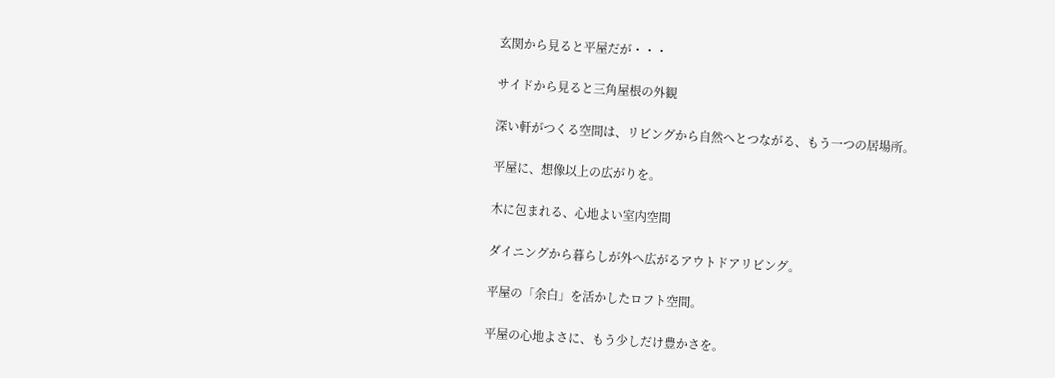玄関から見ると平屋だが・・・

サイドから見ると三角屋根の外観

深い軒がつくる空間は、リビングから自然へとつながる、もう一つの居場所。

平屋に、想像以上の広がりを。

木に包まれる、心地よい室内空間

ダイニングから暮らしが外へ広がるアウトドアリビング。

平屋の「余白」を活かしたロフト空間。

平屋の心地よさに、もう少しだけ豊かさを。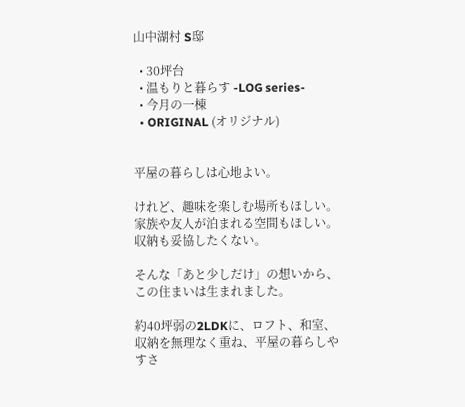山中湖村 S邸

  • 30坪台
  • 温もりと暮らす -LOG series-
  • 今月の一棟
  • ORIGINAL (オリジナル)


平屋の暮らしは心地よい。

けれど、趣味を楽しむ場所もほしい。家族や友人が泊まれる空間もほしい。収納も妥協したくない。

そんな「あと少しだけ」の想いから、この住まいは生まれました。

約40坪弱の2LDKに、ロフト、和室、収納を無理なく重ね、平屋の暮らしやすさ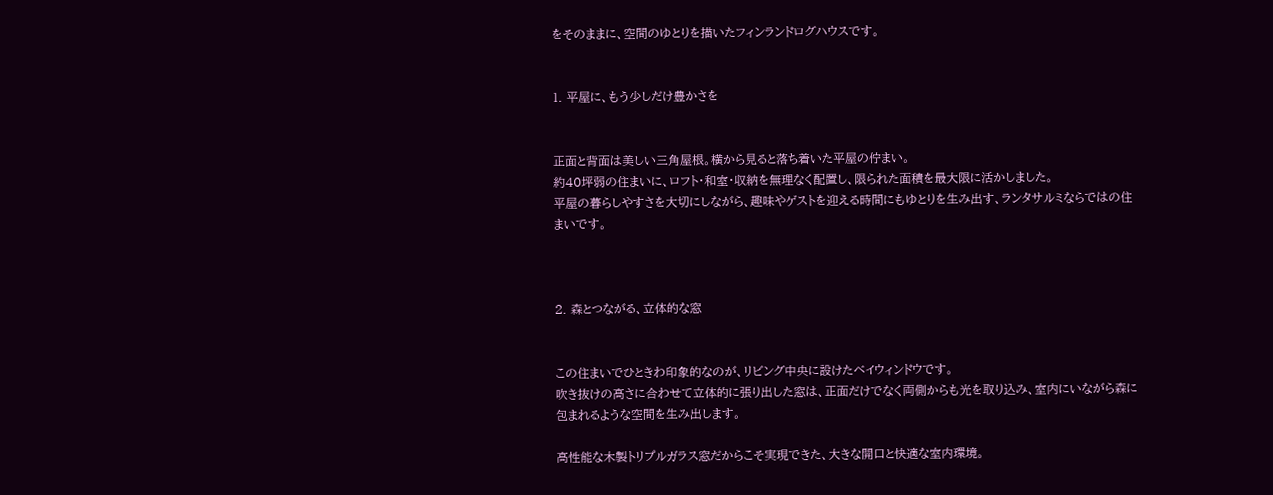をそのままに、空間のゆとりを描いたフィンランドログハウスです。


1. 平屋に、もう少しだけ豊かさを


正面と背面は美しい三角屋根。横から見ると落ち着いた平屋の佇まい。
約40坪弱の住まいに、ロフト・和室・収納を無理なく配置し、限られた面積を最大限に活かしました。
平屋の暮らしやすさを大切にしながら、趣味やゲストを迎える時間にもゆとりを生み出す、ランタサルミならではの住まいです。



2. 森とつながる、立体的な窓


この住まいでひときわ印象的なのが、リビング中央に設けたベイウィンドウです。
吹き抜けの高さに合わせて立体的に張り出した窓は、正面だけでなく両側からも光を取り込み、室内にいながら森に包まれるような空間を生み出します。

高性能な木製トリプルガラス窓だからこそ実現できた、大きな開口と快適な室内環境。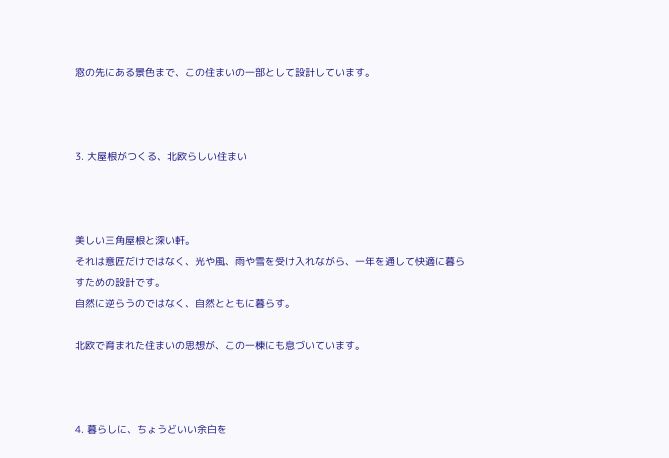窓の先にある景色まで、この住まいの一部として設計しています。



3. 大屋根がつくる、北欧らしい住まい



美しい三角屋根と深い軒。
それは意匠だけではなく、光や風、雨や雪を受け入れながら、一年を通して快適に暮らすための設計です。
自然に逆らうのではなく、自然とともに暮らす。

北欧で育まれた住まいの思想が、この一棟にも息づいています。



4. 暮らしに、ちょうどいい余白を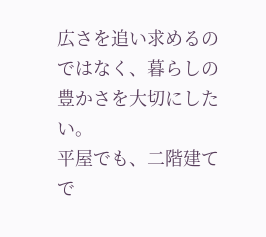広さを追い求めるのではなく、暮らしの豊かさを大切にしたい。
平屋でも、二階建てで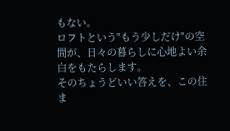もない。
ロフトという"もう少しだけ"の空間が、日々の暮らしに心地よい余白をもたらします。
そのちょうどいい答えを、この住ま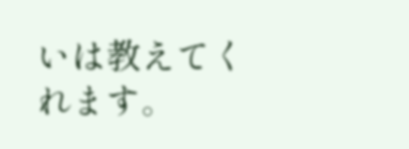いは教えてくれます。